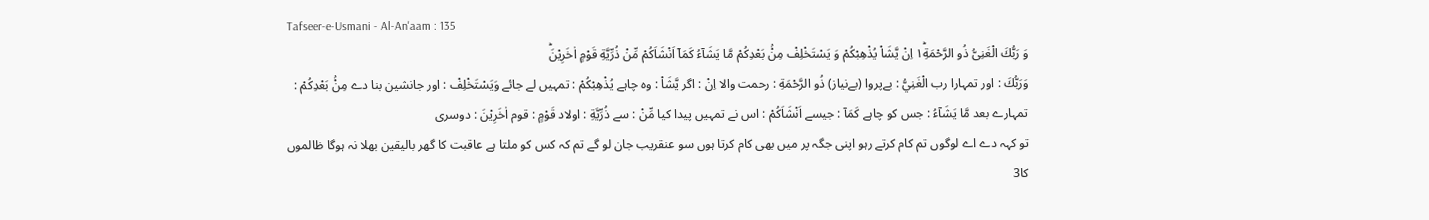Tafseer-e-Usmani - Al-An'aam : 135
وَ رَبُّكَ الْغَنِیُّ ذُو الرَّحْمَةِ١ؕ اِنْ یَّشَاْ یُذْهِبْكُمْ وَ یَسْتَخْلِفْ مِنْۢ بَعْدِكُمْ مَّا یَشَآءُ كَمَاۤ اَنْشَاَكُمْ مِّنْ ذُرِّیَّةِ قَوْمٍ اٰخَرِیْنَؕ
وَرَبُّكَ : اور تمہارا رب الْغَنِيُّ : بےپروا (بےنیاز) ذُو الرَّحْمَةِ : رحمت والا اِنْ : اگر يَّشَاْ : وہ چاہے يُذْهِبْكُمْ : تمہیں لے جائے وَيَسْتَخْلِفْ : اور جانشین بنا دے مِنْۢ بَعْدِكُمْ : تمہارے بعد مَّا يَشَآءُ : جس کو چاہے كَمَآ : جیسے اَنْشَاَكُمْ : اس نے تمہیں پیدا کیا مِّنْ : سے ذُرِّيَّةِ : اولاد قَوْمٍ : قوم اٰخَرِيْنَ : دوسری
تو کہہ دے اے لوگوں تم کام کرتے رہو اپنی جگہ پر میں بھی کام کرتا ہوں سو عنقریب جان لو گے تم کہ کس کو ملتا ہے عاقبت کا گھر بالیقین بھلا نہ ہوگا ظالموں کا3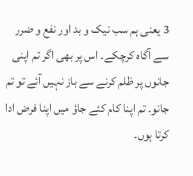3 یعنی ہم سب نیک و بد اور نفع و ضرر سے آگاہ کرچکے۔ اس پر بھی اگر تم اپنی جانوں پر ظلم کرنے سے باز نہیں آئے تو تم جانو۔ تم اپنا کام کئے جاؤ میں اپنا فرض ادا کرتا ہوں۔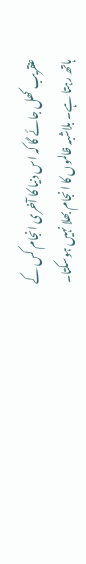عنقریب کھل جائے گا کہ اس دنیا کا آخری انجام کس کے ہاتھ رہتا ہے۔ بلاشبہ ظالموں کا انجام بھلا نہیں ہوسکتا۔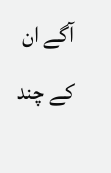آگے ان کے چند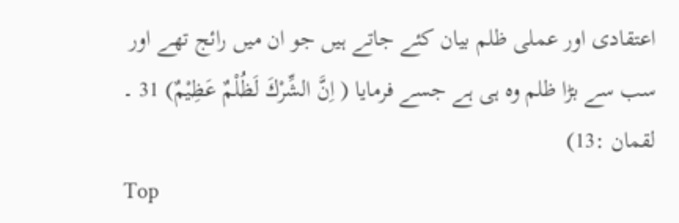اعتقادی اور عملی ظلم بیان کئے جاتے ہیں جو ان میں رائج تھے اور سب سے بڑا ظلم وہ ہی ہے جسے فرمایا ( اِنَّ الشِّرْكَ لَظُلْمٌ عَظِيْمٌ) 31 ۔ لقمان :13)
Top